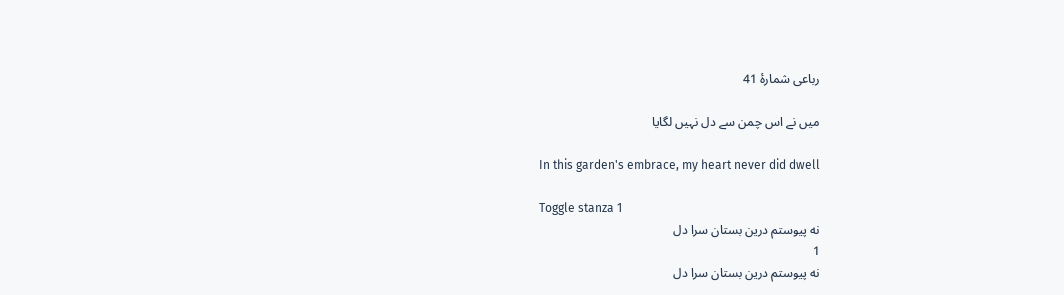رباعی شمارهٔ 41

میں نے اس چمن سے دل نہیں لگایا

In this garden's embrace, my heart never did dwell

Toggle stanza 1
نه پیوستم درین بستان سرا دل
1
نه پیوستم درین بستان سرا دل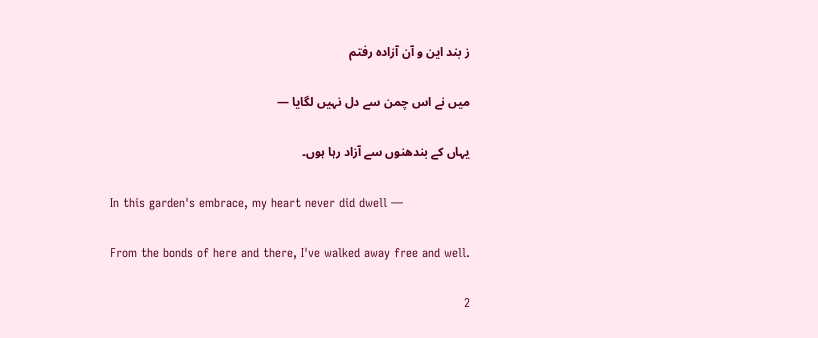ز بند این و آن آزاده رفتم

میں نے اس چمن سے دل نہیں لگایا —

یہاں کے بندھنوں سے آزاد رہا ہوں۔

In this garden's embrace, my heart never did dwell —

From the bonds of here and there, I've walked away free and well.

2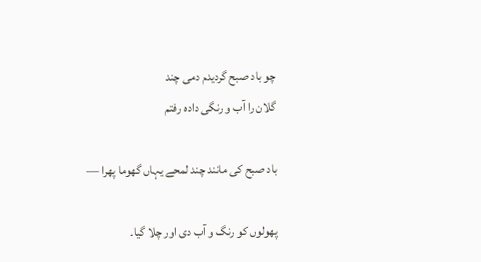چو باد صبح گردیدم دمی چند
گلان را آب و رنگی داده رفتم

باد صبح کی مانند چند لمحے یہاں گھوما پھرا —

پھولوں کو رنگ و آب دی اور چلا گیا۔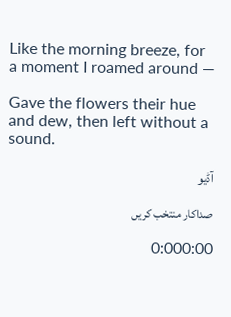Like the morning breeze, for a moment I roamed around —

Gave the flowers their hue and dew, then left without a sound.

آڈیو

صداکار منتخب کریں

0:000:00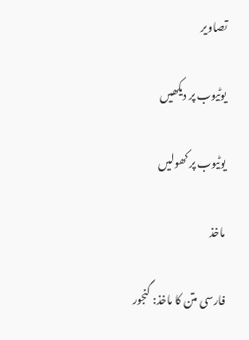تصاویر

یوٹیوب پر دیکھیں

یوٹیوب پر کھولیں

ماخذ

فارسی متن کا ماخذ: گنجور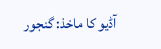آڈیو کا ماخذ: گنجور